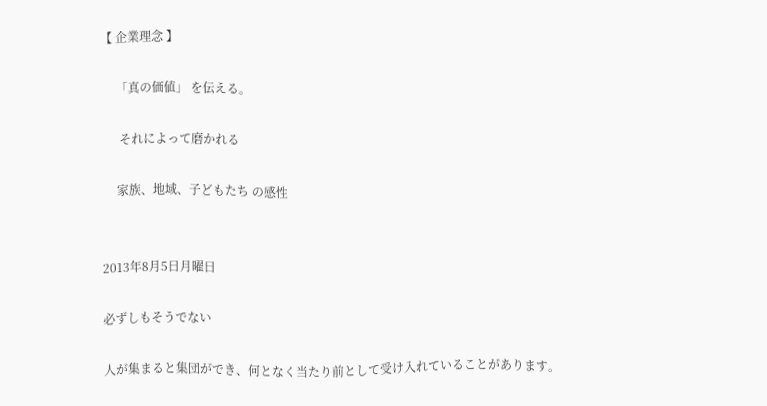【 企業理念 】

     「真の価値」 を伝える。

      それによって磨かれる

     家族、地域、子どもたち の感性


2013年8月5日月曜日

必ずしもそうでない

人が集まると集団ができ、何となく当たり前として受け入れていることがあります。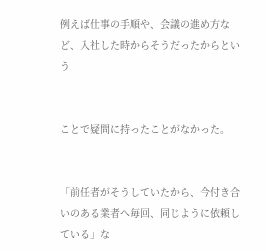例えば仕事の手順や、会議の進め方など、入社した時からそうだったからという


ことで疑問に持ったことがなかった。


「前任者がそうしていたから、今付き合いのある業者へ毎回、同じように依頼している」な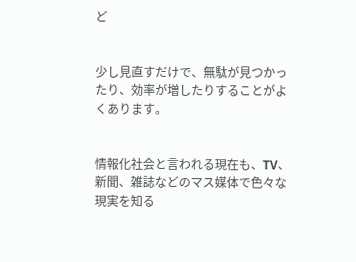ど


少し見直すだけで、無駄が見つかったり、効率が増したりすることがよくあります。


情報化社会と言われる現在も、TV、新聞、雑誌などのマス媒体で色々な現実を知る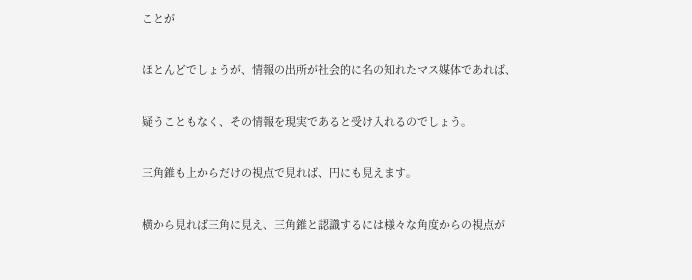ことが


ほとんどでしょうが、情報の出所が社会的に名の知れたマス媒体であれば、


疑うこともなく、その情報を現実であると受け入れるのでしょう。


三角錐も上からだけの視点で見れば、円にも見えます。


横から見れば三角に見え、三角錐と認識するには様々な角度からの視点が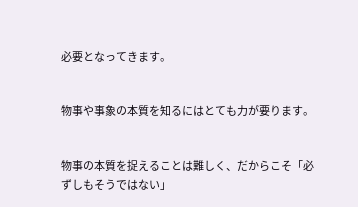必要となってきます。


物事や事象の本質を知るにはとても力が要ります。


物事の本質を捉えることは難しく、だからこそ「必ずしもそうではない」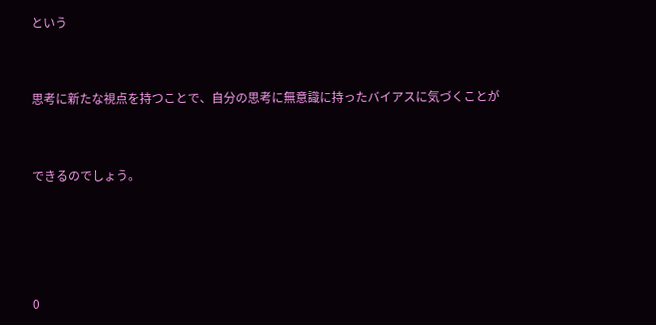という


思考に新たな視点を持つことで、自分の思考に無意識に持ったバイアスに気づくことが


できるのでしょう。




0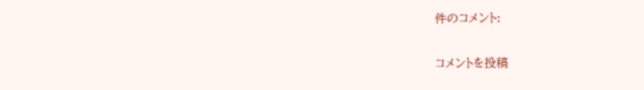件のコメント:

コメントを投稿